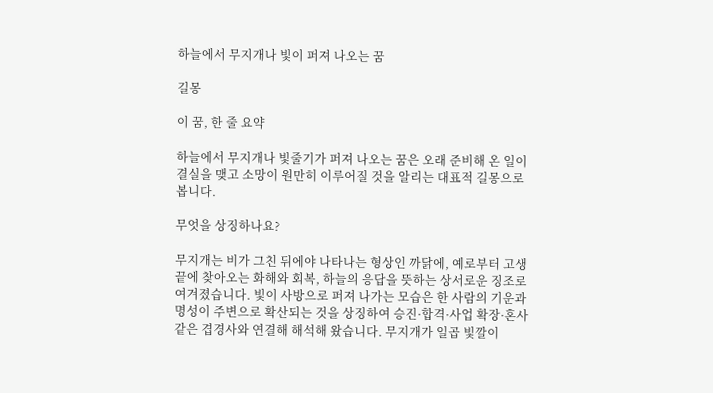하늘에서 무지개나 빛이 퍼져 나오는 꿈

길몽

이 꿈, 한 줄 요약

하늘에서 무지개나 빛줄기가 퍼져 나오는 꿈은 오래 준비해 온 일이 결실을 맺고 소망이 원만히 이루어질 것을 알리는 대표적 길몽으로 봅니다.

무엇을 상징하나요?

무지개는 비가 그친 뒤에야 나타나는 형상인 까닭에, 예로부터 고생 끝에 찾아오는 화해와 회복, 하늘의 응답을 뜻하는 상서로운 징조로 여겨졌습니다. 빛이 사방으로 퍼져 나가는 모습은 한 사람의 기운과 명성이 주변으로 확산되는 것을 상징하여 승진·합격·사업 확장·혼사 같은 겹경사와 연결해 해석해 왔습니다. 무지개가 일곱 빛깔이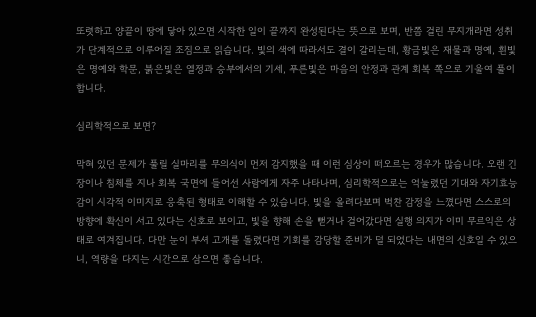또렷하고 양끝이 땅에 닿아 있으면 시작한 일이 끝까지 완성된다는 뜻으로 보며, 반쯤 걸린 무지개라면 성취가 단계적으로 이루어질 조짐으로 읽습니다. 빛의 색에 따라서도 결이 갈리는데, 황금빛은 재물과 명예, 흰빛은 명예와 학문, 붉은빛은 열정과 승부에서의 기세, 푸른빛은 마음의 안정과 관계 회복 쪽으로 기울여 풀이합니다.

심리학적으로 보면?

막혀 있던 문제가 풀릴 실마리를 무의식이 먼저 감지했을 때 이런 심상이 떠오르는 경우가 많습니다. 오랜 긴장이나 침체를 지나 회복 국면에 들어선 사람에게 자주 나타나며, 심리학적으로는 억눌렸던 기대와 자기효능감이 시각적 이미지로 응축된 형태로 이해할 수 있습니다. 빛을 올려다보며 벅찬 감정을 느꼈다면 스스로의 방향에 확신이 서고 있다는 신호로 보이고, 빛을 향해 손을 뻗거나 걸어갔다면 실행 의지가 이미 무르익은 상태로 여겨집니다. 다만 눈이 부셔 고개를 돌렸다면 기회를 감당할 준비가 덜 되었다는 내면의 신호일 수 있으니, 역량을 다지는 시간으로 삼으면 좋습니다.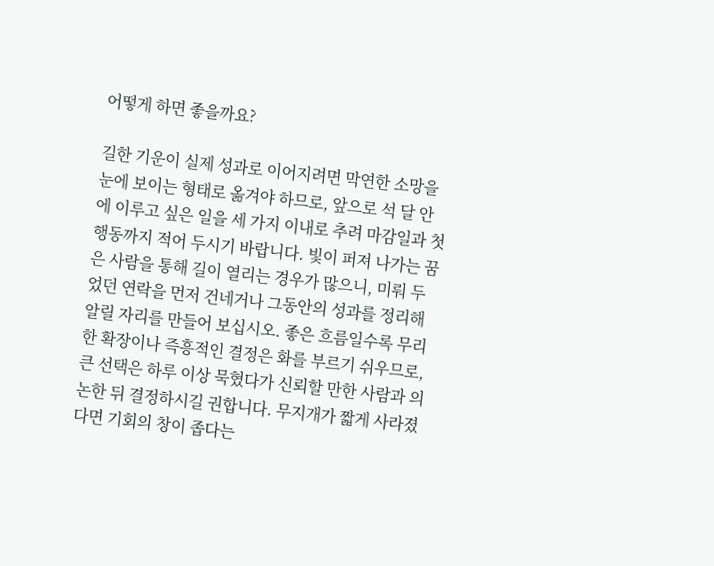어떻게 하면 좋을까요?

길한 기운이 실제 성과로 이어지려면 막연한 소망을 눈에 보이는 형태로 옮겨야 하므로, 앞으로 석 달 안에 이루고 싶은 일을 세 가지 이내로 추려 마감일과 첫 행동까지 적어 두시기 바랍니다. 빛이 퍼져 나가는 꿈은 사람을 통해 길이 열리는 경우가 많으니, 미뤄 두었던 연락을 먼저 건네거나 그동안의 성과를 정리해 알릴 자리를 만들어 보십시오. 좋은 흐름일수록 무리한 확장이나 즉흥적인 결정은 화를 부르기 쉬우므로, 큰 선택은 하루 이상 묵혔다가 신뢰할 만한 사람과 의논한 뒤 결정하시길 권합니다. 무지개가 짧게 사라졌다면 기회의 창이 좁다는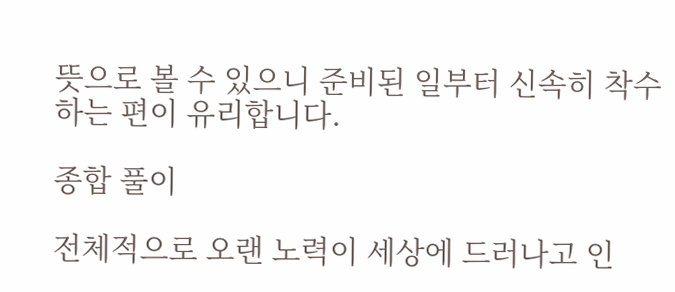뜻으로 볼 수 있으니 준비된 일부터 신속히 착수하는 편이 유리합니다.

종합 풀이

전체적으로 오랜 노력이 세상에 드러나고 인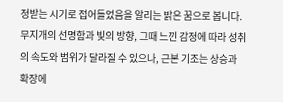정받는 시기로 접어들었음을 알리는 밝은 꿈으로 봅니다. 무지개의 선명함과 빛의 방향, 그때 느낀 감정에 따라 성취의 속도와 범위가 달라질 수 있으나, 근본 기조는 상승과 확장에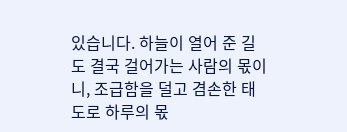있습니다. 하늘이 열어 준 길도 결국 걸어가는 사람의 몫이니, 조급함을 덜고 겸손한 태도로 하루의 몫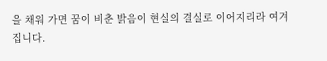을 채워 가면 꿈이 비춘 밝음이 현실의 결실로 이어지리라 여겨집니다.